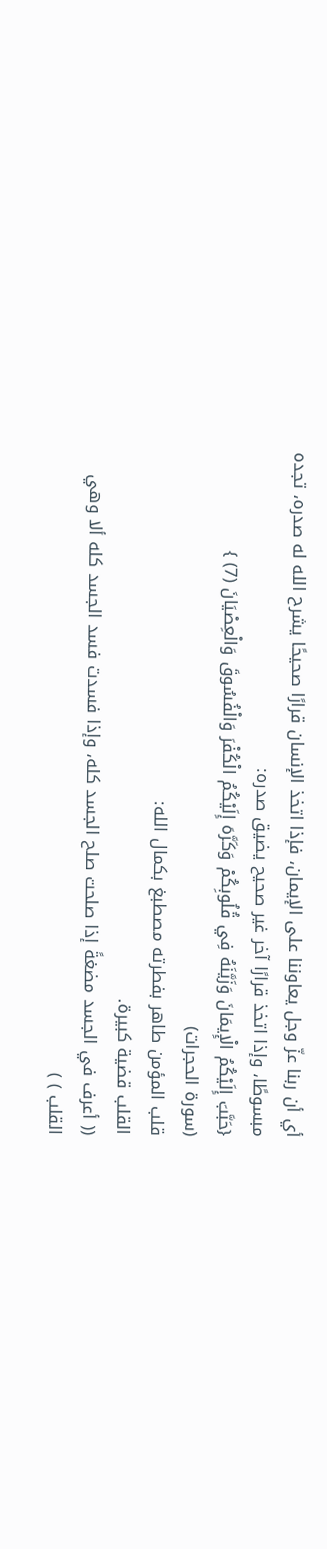أي أن ربنا عزّ وجل يعاوننا على الإيمان، فإذا اتخذ الإنسان قرارًا صحيحًا يشرح الله له صدره، تجده مبسوطًا، وإذا اتخذ قرارًا آخر غير صحيح يضيق صدره:
{حَبَّبَ إِلَيْكُمُ الْإِيمَانَ وَزَيَّنَهُ فِي قُلُوبِكُمْ وَكَرَّهَ إِلَيْكُمُ الْكُفْرَ وَالْفُسُوقَ وَالْعِصْيَانَ (7) }
(سورة الحجرات)
قلب المؤمن طاهر بفطرته مصطبغ بكمال الله:
القلب قضية كبيرة.
(( أعرف في الجسد مضغةً إذا صلحت صلح الجسد كله، وإذا فسدت فسد الجسد كله ألا وهي القلب ) )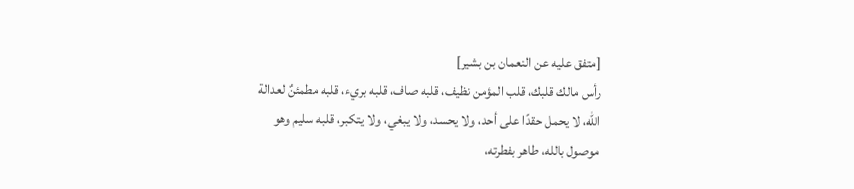[متفق عليه عن النعمان بن بشير]
رأس مالك قلبك، قلب المؤمن نظيف، قلبه صاف، قلبه بريء، قلبه مطمئنٌ لعدالة الله، لا يحمل حقدًا على أحد، ولا يحسد، ولا يبغي، ولا يتكبر، قلبه سليم وهو موصول بالله، طاهر بفطرته،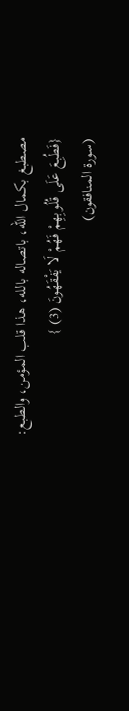مصطبغ بكمال الله، باتصاله بالله، هذا قلب المؤمن، والطبع:
{فَطُبِعَ عَلَى قُلُوبِهِمْ فَهُمْ لَا يَفْقَهُونَ (3) }
(سورة المنافقون)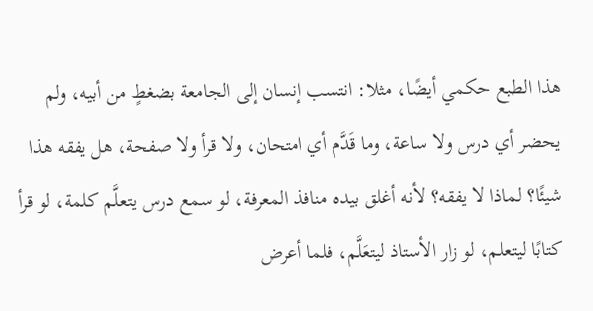هذا الطبع حكمي أيضًا، مثلا: انتسب إنسان إلى الجامعة بضغطٍ من أبيه، ولم يحضر أي درس ولا ساعة، وما قَدَّم أي امتحان، ولا قرأ ولا صفحة، هل يفقه هذا شيئًا؟ لماذا لا يفقه؟ لأنه أغلق بيده منافذ المعرفة، لو سمع درس يتعلَّم كلمة، لو قرأ كتابًا ليتعلم، لو زار الأستاذ ليتعَلَّم، فلما أعرض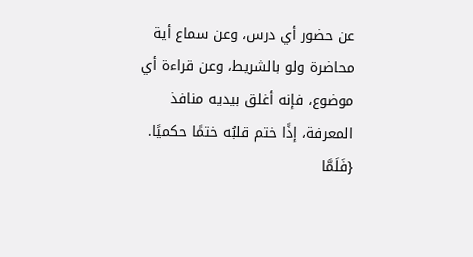عن حضور أي درس، وعن سماع أية محاضرة ولو بالشريط، وعن قراءة أي موضوع، فإنه أغلق بيديه منافذ المعرفة، إذًا ختم قلبُه ختمًا حكميًا.
{فَلَمَّا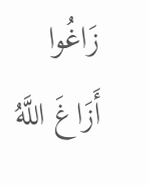زَاغُوا أَزَاغَ اللَّهُ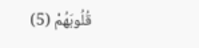قُلُوبَهُمْ (5)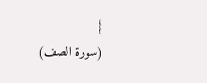}
(سورة الصف)